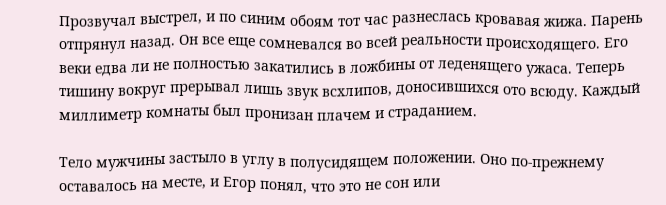Прозвучал выстрел, и по синим обоям тот час разнеслась кровавая жижа. Парень отпрянул назад. Он все еще сомневался во всей реальности происходящего. Его веки едва ли не полностью закатились в ложбины от леденящего ужаса. Теперь тишину вокруг прерывал лишь звук всхлипов, доносившихся ото всюду. Каждый миллиметр комнаты был пронизан плачем и страданием.

Тело мужчины застыло в углу в полусидящем положении. Оно по-прежнему оставалось на месте, и Егор понял, что это не сон или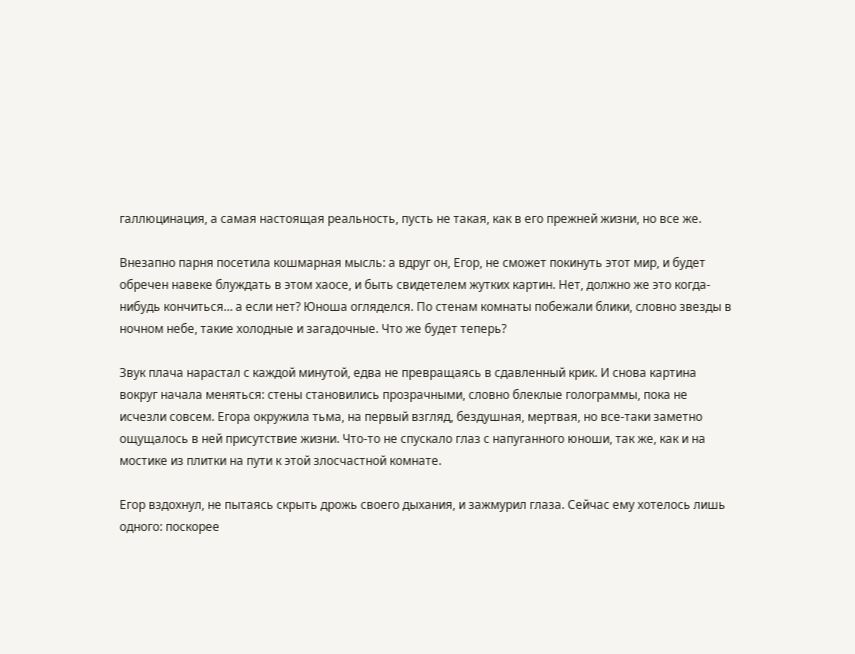галлюцинация, а самая настоящая реальность, пусть не такая, как в его прежней жизни, но все же.

Внезапно парня посетила кошмарная мысль: а вдруг он, Егор, не сможет покинуть этот мир, и будет обречен навеке блуждать в этом хаосе, и быть свидетелем жутких картин. Нет, должно же это когда-нибудь кончиться… а если нет? Юноша огляделся. По стенам комнаты побежали блики, словно звезды в ночном небе, такие холодные и загадочные. Что же будет теперь?

Звук плача нарастал с каждой минутой, едва не превращаясь в сдавленный крик. И снова картина вокруг начала меняться: стены становились прозрачными, словно блеклые голограммы, пока не исчезли совсем. Егора окружила тьма, на первый взгляд, бездушная, мертвая, но все-таки заметно ощущалось в ней присутствие жизни. Что-то не спускало глаз с напуганного юноши, так же, как и на мостике из плитки на пути к этой злосчастной комнате.

Егор вздохнул, не пытаясь скрыть дрожь своего дыхания, и зажмурил глаза. Сейчас ему хотелось лишь одного: поскорее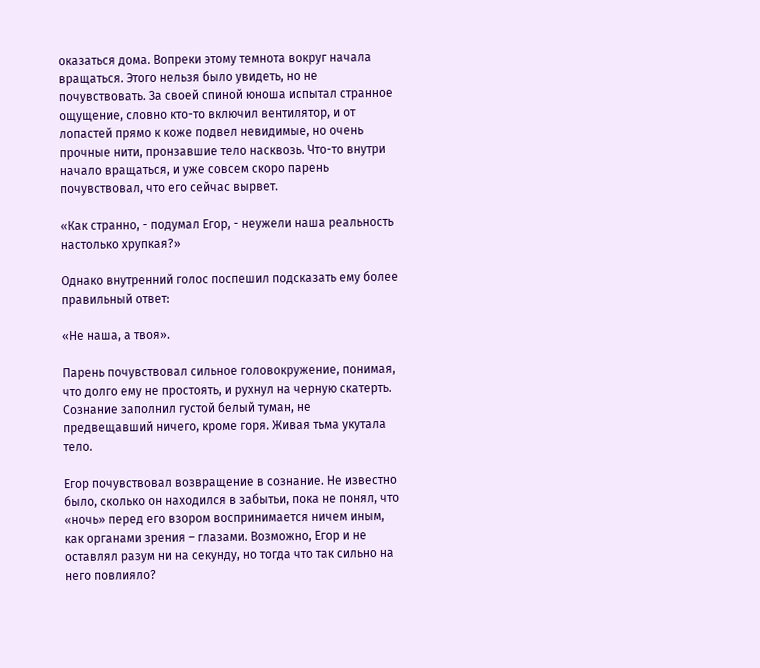оказаться дома. Вопреки этому темнота вокруг начала вращаться. Этого нельзя было увидеть, но не почувствовать. За своей спиной юноша испытал странное ощущение, словно кто-то включил вентилятор, и от лопастей прямо к коже подвел невидимые, но очень прочные нити, пронзавшие тело насквозь. Что-то внутри начало вращаться, и уже совсем скоро парень почувствовал, что его сейчас вырвет.

«Как странно, - подумал Егор, - неужели наша реальность настолько хрупкая?»

Однако внутренний голос поспешил подсказать ему более правильный ответ:

«Не наша, а твоя».

Парень почувствовал сильное головокружение, понимая, что долго ему не простоять, и рухнул на черную скатерть. Сознание заполнил густой белый туман, не предвещавший ничего, кроме горя. Живая тьма укутала тело.

Егор почувствовал возвращение в сознание. Не известно было, сколько он находился в забытьи, пока не понял, что «ночь» перед его взором воспринимается ничем иным, как органами зрения – глазами. Возможно, Егор и не оставлял разум ни на секунду, но тогда что так сильно на него повлияло?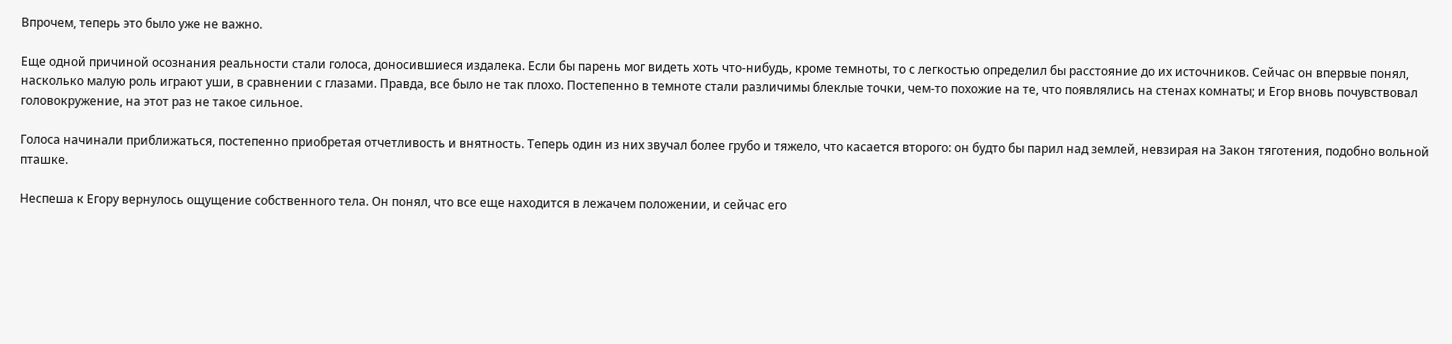Впрочем, теперь это было уже не важно.

Еще одной причиной осознания реальности стали голоса, доносившиеся издалека. Если бы парень мог видеть хоть что-нибудь, кроме темноты, то с легкостью определил бы расстояние до их источников. Сейчас он впервые понял, насколько малую роль играют уши, в сравнении с глазами. Правда, все было не так плохо. Постепенно в темноте стали различимы блеклые точки, чем-то похожие на те, что появлялись на стенах комнаты; и Егор вновь почувствовал головокружение, на этот раз не такое сильное.

Голоса начинали приближаться, постепенно приобретая отчетливость и внятность. Теперь один из них звучал более грубо и тяжело, что касается второго: он будто бы парил над землей, невзирая на Закон тяготения, подобно вольной пташке.

Неспеша к Егору вернулось ощущение собственного тела. Он понял, что все еще находится в лежачем положении, и сейчас его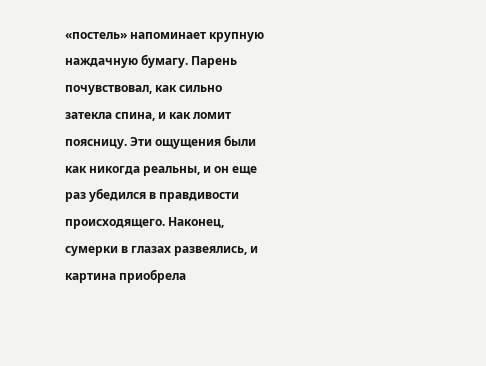«постель» напоминает крупную наждачную бумагу. Парень почувствовал, как сильно затекла спина, и как ломит поясницу. Эти ощущения были как никогда реальны, и он еще раз убедился в правдивости происходящего. Наконец, сумерки в глазах развеялись, и картина приобрела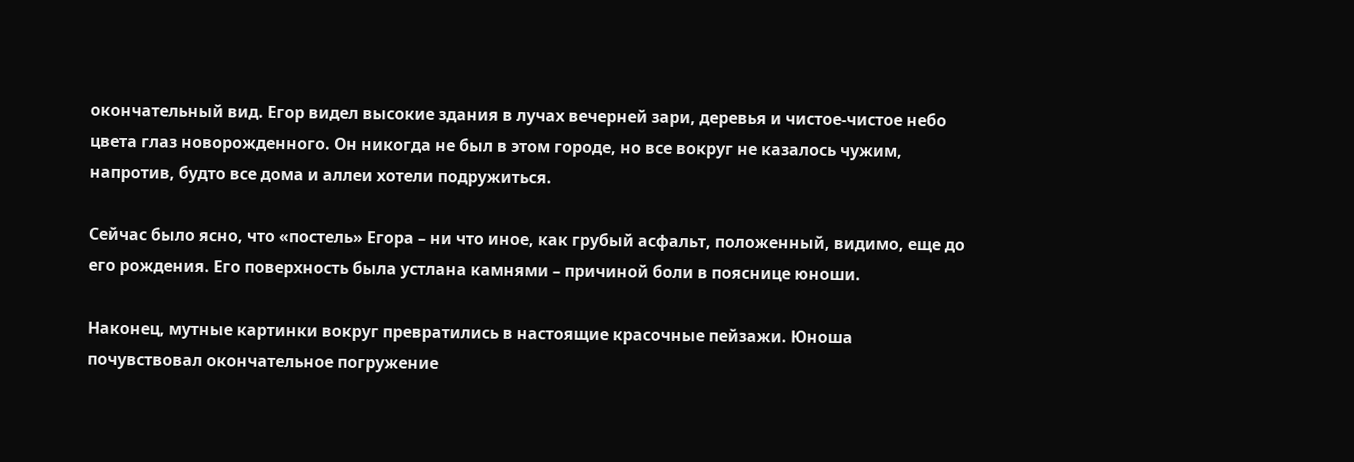окончательный вид. Егор видел высокие здания в лучах вечерней зари, деревья и чистое-чистое небо цвета глаз новорожденного. Он никогда не был в этом городе, но все вокруг не казалось чужим, напротив, будто все дома и аллеи хотели подружиться.

Сейчас было ясно, что «постель» Егора – ни что иное, как грубый асфальт, положенный, видимо, еще до его рождения. Его поверхность была устлана камнями – причиной боли в пояснице юноши.

Наконец, мутные картинки вокруг превратились в настоящие красочные пейзажи. Юноша почувствовал окончательное погружение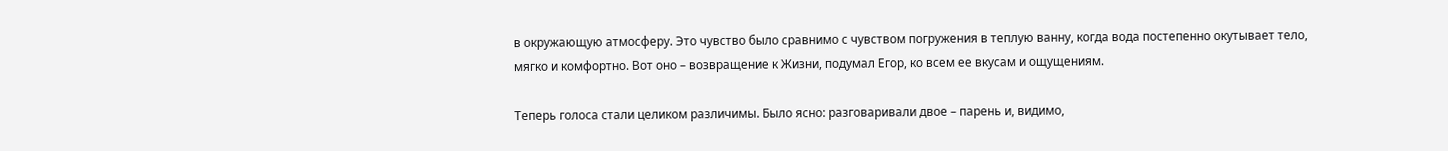в окружающую атмосферу. Это чувство было сравнимо с чувством погружения в теплую ванну, когда вода постепенно окутывает тело, мягко и комфортно. Вот оно – возвращение к Жизни, подумал Егор, ко всем ее вкусам и ощущениям.

Теперь голоса стали целиком различимы. Было ясно: разговаривали двое – парень и, видимо,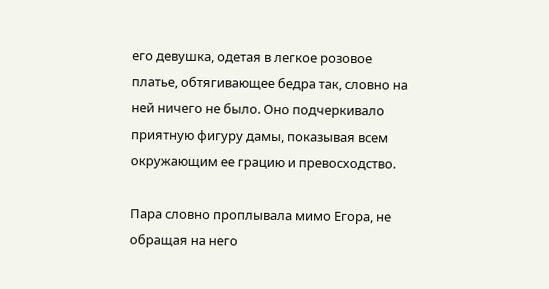его девушка, одетая в легкое розовое платье, обтягивающее бедра так, словно на ней ничего не было. Оно подчеркивало приятную фигуру дамы, показывая всем окружающим ее грацию и превосходство.

Пара словно проплывала мимо Егора, не обращая на него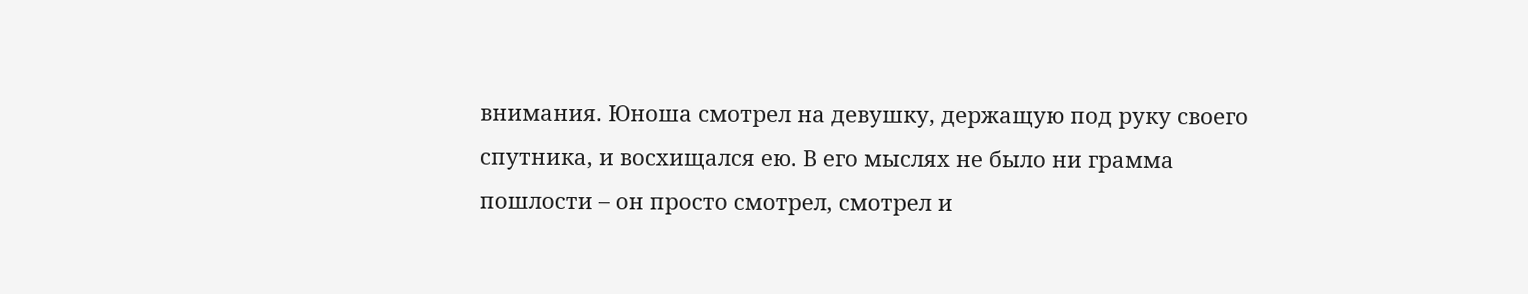внимания. Юноша смотрел на девушку, держащую под руку своего спутника, и восхищался ею. В его мыслях не было ни грамма пошлости – он просто смотрел, смотрел и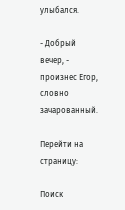улыбался.

- Добрый вечер, - произнес Егор, словно зачарованный.

Перейти на страницу:

Поиск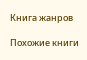Книга жанров

Похожие книги